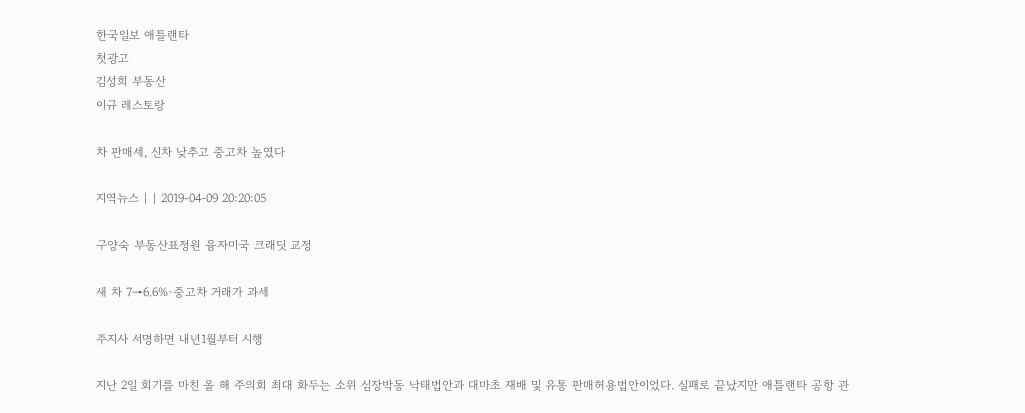한국일보 애틀랜타
첫광고
김성희 부동산
이규 레스토랑

차 판매세, 신차 낮추고 중고차 높였다

지역뉴스 | | 2019-04-09 20:20:05

구양숙 부동산표정원 융자미국 크래딧 교정

새 차 7→6.6%·중고차 거래가 과세

주지사 서명하면 내년1월부터 시행

지난 2일 회기를 마친 올 해 주의회 최대 화두는 소위 심장박동 낙태법안과 대마초 재배 및 유통 판매허용법안이었다. 실패로 끝났지만 애틀랜타 공항 관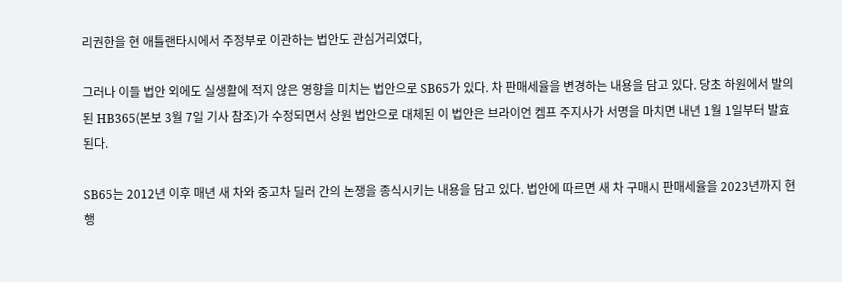리권한을 현 애틀랜타시에서 주정부로 이관하는 법안도 관심거리였다,

그러나 이들 법안 외에도 실생활에 적지 않은 영향을 미치는 법안으로 SB65가 있다. 차 판매세율을 변경하는 내용을 담고 있다. 당초 하원에서 발의된 HB365(본보 3월 7일 기사 참조)가 수정되면서 상원 법안으로 대체된 이 법안은 브라이언 켐프 주지사가 서명을 마치면 내년 1월 1일부터 발효된다.

SB65는 2012년 이후 매년 새 차와 중고차 딜러 간의 논쟁을 종식시키는 내용을 담고 있다. 법안에 따르면 새 차 구매시 판매세율을 2023년까지 현행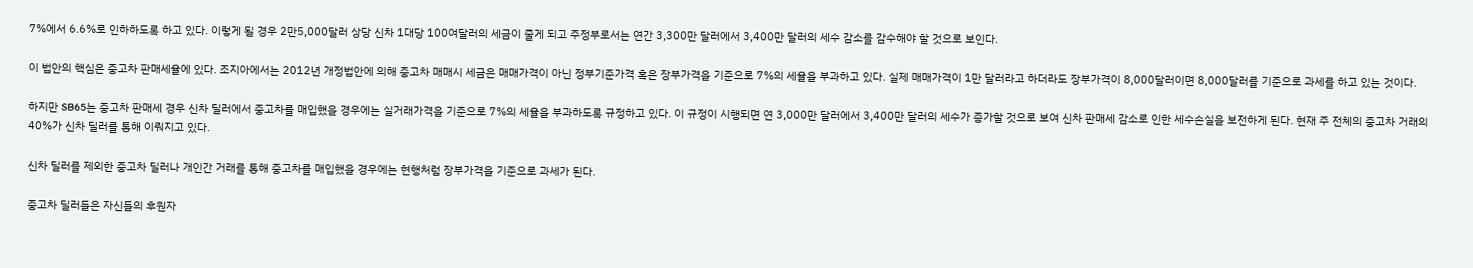7%에서 6.6%로 인하하도록 하고 있다. 이렇게 될 경우 2만5,000달러 상당 신차 1대당 100여달러의 세금이 줄게 되고 주정부로서는 연간 3,300만 달러에서 3,400만 달러의 세수 감소를 감수해야 할 것으로 보인다.

이 법안의 핵심은 중고차 판매세율에 있다. 조지아에서는 2012년 개정법안에 의해 중고차 매매시 세금은 매매가격이 아닌 정부기준가격 혹은 장부가격을 기준으로 7%의 세율을 부과하고 있다. 실제 매매가격이 1만 달러라고 하더라도 장부가격이 8,000달러이면 8,000달러를 기준으로 과세를 하고 있는 것이다.

하지만 SB65는 중고차 판매세 경우 신차 딜러에서 중고차를 매입했을 경우에는 실거래가격을 기준으로 7%의 세율을 부과하도록 규정하고 있다. 이 규정이 시행되면 연 3,000만 달러에서 3,400만 달러의 세수가 증가할 것으로 보여 신차 판매세 감소로 인한 세수손실을 보전하게 된다. 현재 주 전체의 중고차 거래의 40%가 신차 딜러를 통해 이뤄지고 있다.

신차 딜러를 제외한 중고차 딜러나 개인간 거래를 통해 중고차를 매입했을 경우에는 현행처럼 장부가격을 기준으로 과세가 된다.

중고차 딜러들은 자신들의 후원자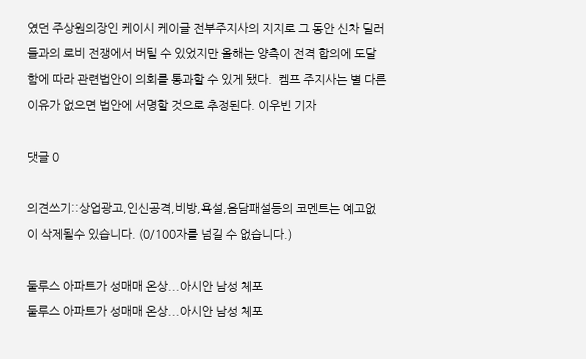였던 주상원의장인 케이시 케이글 전부주지사의 지지로 그 동안 신차 딜러들과의 로비 전쟁에서 버틸 수 있었지만 올해는 양측이 전격 합의에 도달함에 따라 관련법안이 의회를 통과할 수 있게 됐다.  켐프 주지사는 별 다른 이유가 없으면 법안에 서명할 것으로 추정된다. 이우빈 기자

댓글 0

의견쓰기::상업광고,인신공격,비방,욕설,음담패설등의 코멘트는 예고없이 삭제될수 있습니다. (0/100자를 넘길 수 없습니다.)

둘루스 아파트가 성매매 온상...아시안 남성 체포
둘루스 아파트가 성매매 온상...아시안 남성 체포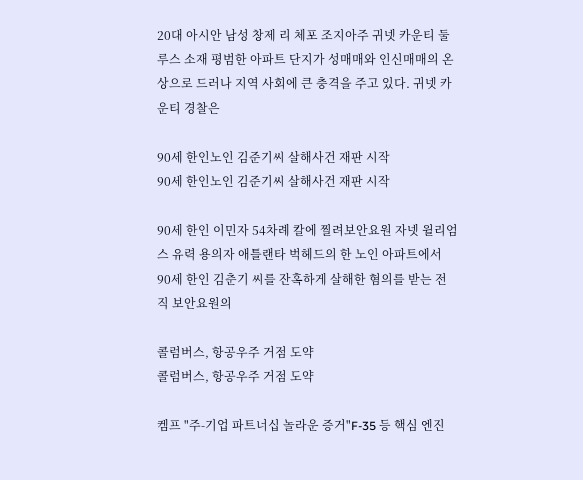20대 아시안 남성 창제 리 체포 조지아주 귀넷 카운티 둘루스 소재 평범한 아파트 단지가 성매매와 인신매매의 온상으로 드러나 지역 사회에 큰 충격을 주고 있다. 귀넷 카운티 경찰은

90세 한인노인 김준기씨 살해사건 재판 시작
90세 한인노인 김준기씨 살해사건 재판 시작

90세 한인 이민자 54차례 칼에 찔려보안요원 자넷 윌리엄스 유력 용의자 애틀랜타 벅헤드의 한 노인 아파트에서 90세 한인 김춘기 씨를 잔혹하게 살해한 혐의를 받는 전직 보안요원의

콜럼버스, 항공우주 거점 도약
콜럼버스, 항공우주 거점 도약

켐프 "주-기업 파트너십 놀라운 증거"F-35 등 핵심 엔진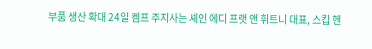부품 생산 확대 24일 켐프 주지사는 셰인 에디 프랫 앤 휘트니 대표, 스킵 헨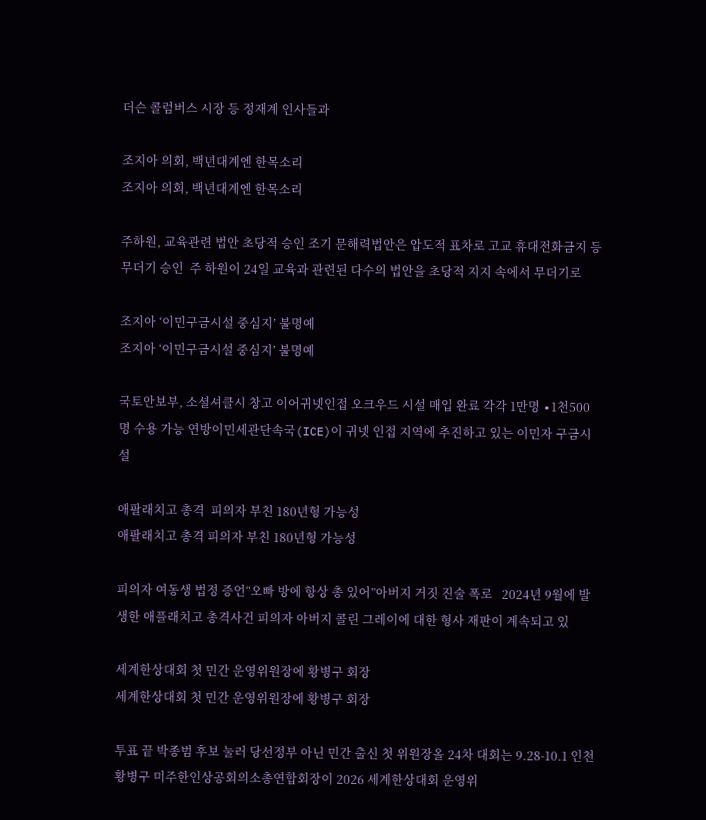더슨 콜럼버스 시장 등 정재계 인사들과

조지아 의회, 백년대계엔 한목소리
조지아 의회, 백년대계엔 한목소리

주하원, 교육관련 법안 초당적 승인 조기 문해력법안은 압도적 표차로 고교 휴대전화금지 등 무더기 승인  주 하원이 24일 교육과 관련된 다수의 법안을 초당적 지지 속에서 무더기로

조지아 ‘이민구금시설 중심지’ 불명예
조지아 ‘이민구금시설 중심지’ 불명예

국토안보부, 소셜셔클시 창고 이어귀넷인접 오크우드 시설 매입 완료 각각 1만명 ∙1천500명 수용 가능 연방이민세관단속국(ICE)이 귀넷 인접 지역에 추진하고 있는 이민자 구금시설

애팔래치고 총격  피의자 부친 180년형 가능성
애팔래치고 총격 피의자 부친 180년형 가능성

피의자 여동생 법정 증언“오빠 방에 항상 총 있어”아버지 거짓 진술 폭로   2024년 9월에 발생한 애플래치고 총격사건 피의자 아버지 콜린 그레이에 대한 형사 재판이 계속되고 있

세계한상대회 첫 민간 운영위원장에 황병구 회장
세계한상대회 첫 민간 운영위원장에 황병구 회장

투표 끝 박종범 후보 눌러 당선정부 아닌 민간 출신 첫 위원장올 24차 대회는 9.28-10.1 인천 황병구 미주한인상공회의소총연합회장이 2026 세계한상대회 운영위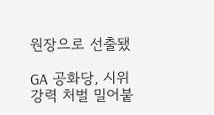원장으로 선출됐

GA 공화당, 시위 강력 처벌 밀어붙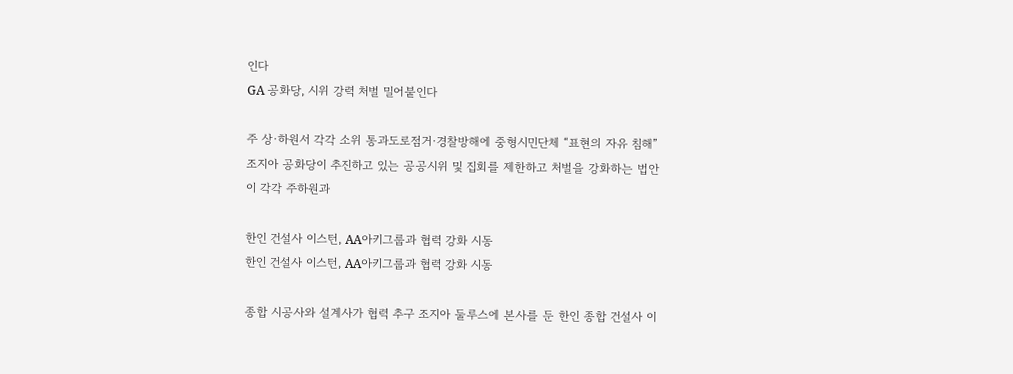인다
GA 공화당, 시위 강력 처벌 밀어붙인다

주 상∙하원서 각각 소위 통과도로점거∙경찰방해에 중형시민단체 “표현의 자유 침해”  조지아 공화당이 추진하고 있는 공공시위 및 집회를 제한하고 처벌을 강화하는 법안이 각각 주하원과

한인 건설사 이스턴, AA아키그룹과 협력 강화 시동
한인 건설사 이스턴, AA아키그룹과 협력 강화 시동

종합 시공사와 설계사가 협력 추구 조지아 둘루스에 본사를 둔 한인 종합 건설사 이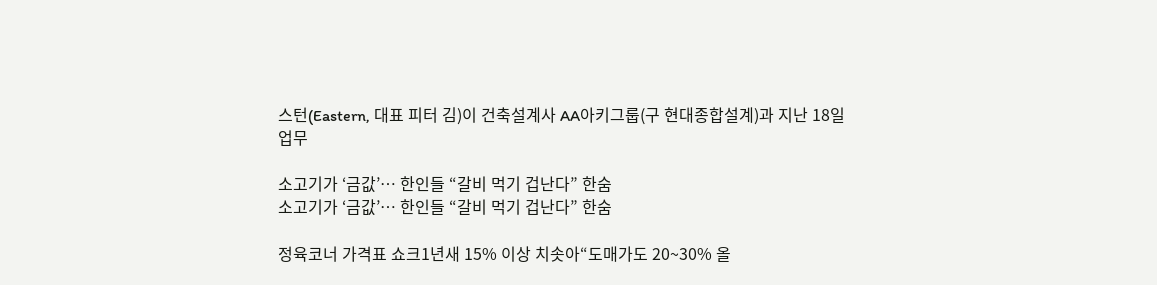스턴(Eastern, 대표 피터 김)이 건축설계사 AA아키그룹(구 현대종합설계)과 지난 18일 업무

소고기가 ‘금값’… 한인들 “갈비 먹기 겁난다” 한숨
소고기가 ‘금값’… 한인들 “갈비 먹기 겁난다” 한숨

정육코너 가격표 쇼크1년새 15% 이상 치솟아“도매가도 20~30% 올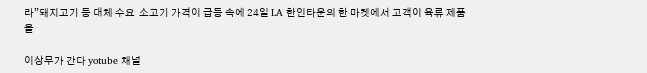라”돼지고기 등 대체 수요  소고기 가격이 급등 속에 24일 LA 한인타운의 한 마켓에서 고객이 육류 제품을

이상무가 간다 yotube 채널